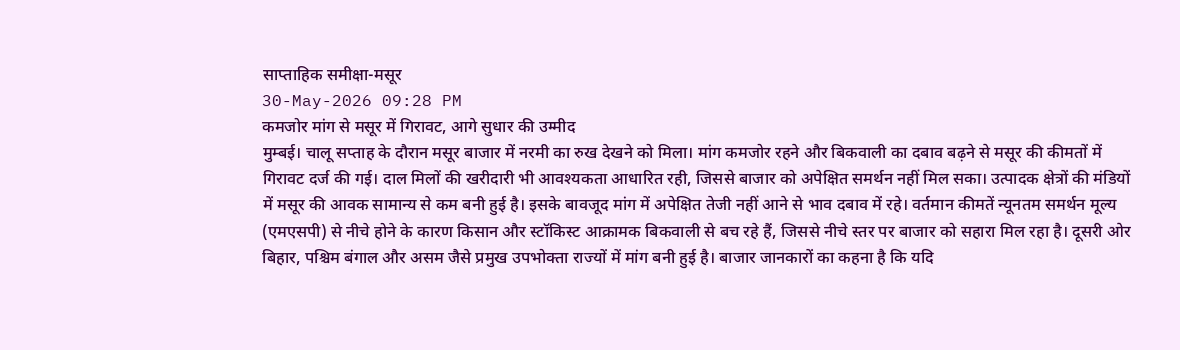साप्ताहिक समीक्षा-मसूर
30-May-2026 09:28 PM
कमजोर मांग से मसूर में गिरावट, आगे सुधार की उम्मीद
मुम्बई। चालू सप्ताह के दौरान मसूर बाजार में नरमी का रुख देखने को मिला। मांग कमजोर रहने और बिकवाली का दबाव बढ़ने से मसूर की कीमतों में गिरावट दर्ज की गई। दाल मिलों की खरीदारी भी आवश्यकता आधारित रही, जिससे बाजार को अपेक्षित समर्थन नहीं मिल सका। उत्पादक क्षेत्रों की मंडियों में मसूर की आवक सामान्य से कम बनी हुई है। इसके बावजूद मांग में अपेक्षित तेजी नहीं आने से भाव दबाव में रहे। वर्तमान कीमतें न्यूनतम समर्थन मूल्य (एमएसपी) से नीचे होने के कारण किसान और स्टॉकिस्ट आक्रामक बिकवाली से बच रहे हैं, जिससे नीचे स्तर पर बाजार को सहारा मिल रहा है। दूसरी ओर बिहार, पश्चिम बंगाल और असम जैसे प्रमुख उपभोक्ता राज्यों में मांग बनी हुई है। बाजार जानकारों का कहना है कि यदि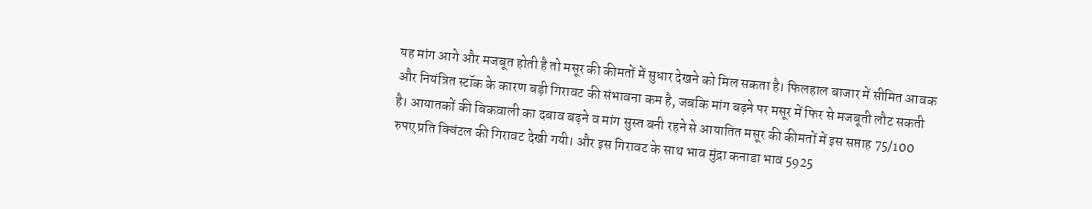यह मांग आगे और मजबूत होती है तो मसूर की कीमतों में सुधार देखने को मिल सकता है। फिलहाल बाजार में सीमित आवक और नियंत्रित स्टॉक के कारण बड़ी गिरावट की संभावना कम है, जबकि मांग बढ़ने पर मसूर में फिर से मजबूती लौट सकती है। आयातकों की बिकवाली का दबाव बढ़ने व मांग सुस्त बनी रहने से आयातित मसूर की कीमतों में इस सप्ताह 75/100 रुपए प्रति क्विंटल की गिरावट देखी गयी। और इस गिरावट के साथ भाव मुंद्रा कनाडा भाव 5925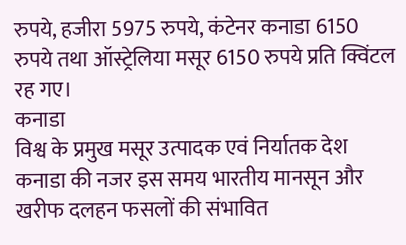रुपये, हजीरा 5975 रुपये, कंटेनर कनाडा 6150 रुपये तथा ऑस्ट्रेलिया मसूर 6150 रुपये प्रति क्विंटल रह गए।
कनाडा
विश्व के प्रमुख मसूर उत्पादक एवं निर्यातक देश कनाडा की नजर इस समय भारतीय मानसून और खरीफ दलहन फसलों की संभावित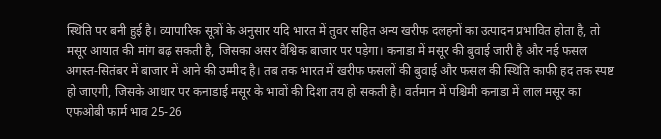स्थिति पर बनी हुई है। व्यापारिक सूत्रों के अनुसार यदि भारत में तुवर सहित अन्य खरीफ दलहनों का उत्पादन प्रभावित होता है, तो मसूर आयात की मांग बढ़ सकती है, जिसका असर वैश्विक बाजार पर पड़ेगा। कनाडा में मसूर की बुवाई जारी है और नई फसल अगस्त-सितंबर में बाजार में आने की उम्मीद है। तब तक भारत में खरीफ फसलों की बुवाई और फसल की स्थिति काफी हद तक स्पष्ट हो जाएगी, जिसके आधार पर कनाडाई मसूर के भावों की दिशा तय हो सकती है। वर्तमान में पश्चिमी कनाडा में लाल मसूर का एफओबी फार्म भाव 25-26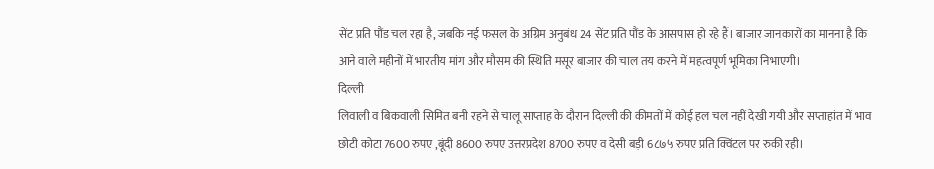सेंट प्रति पौंड चल रहा है, जबकि नई फसल के अग्रिम अनुबंध 24 सेंट प्रति पौंड के आसपास हो रहे हैं। बाजार जानकारों का मानना है कि आने वाले महीनों में भारतीय मांग और मौसम की स्थिति मसूर बाजार की चाल तय करने में महत्वपूर्ण भूमिका निभाएगी।
दिल्ली
लिवाली व बिकवाली सिमित बनी रहने से चालू साप्ताह के दौरान दिल्ली की कीमतों में कोई हल चल नहीं देखी गयी और सप्ताहांत में भाव छोटी कोटा 7600 रुपए ,बूंदी 8600 रुपए उत्तरप्रदेश 8700 रुपए व देसी बड़ी 6८७५ रुपए प्रति क्विंटल पर रुकी रही।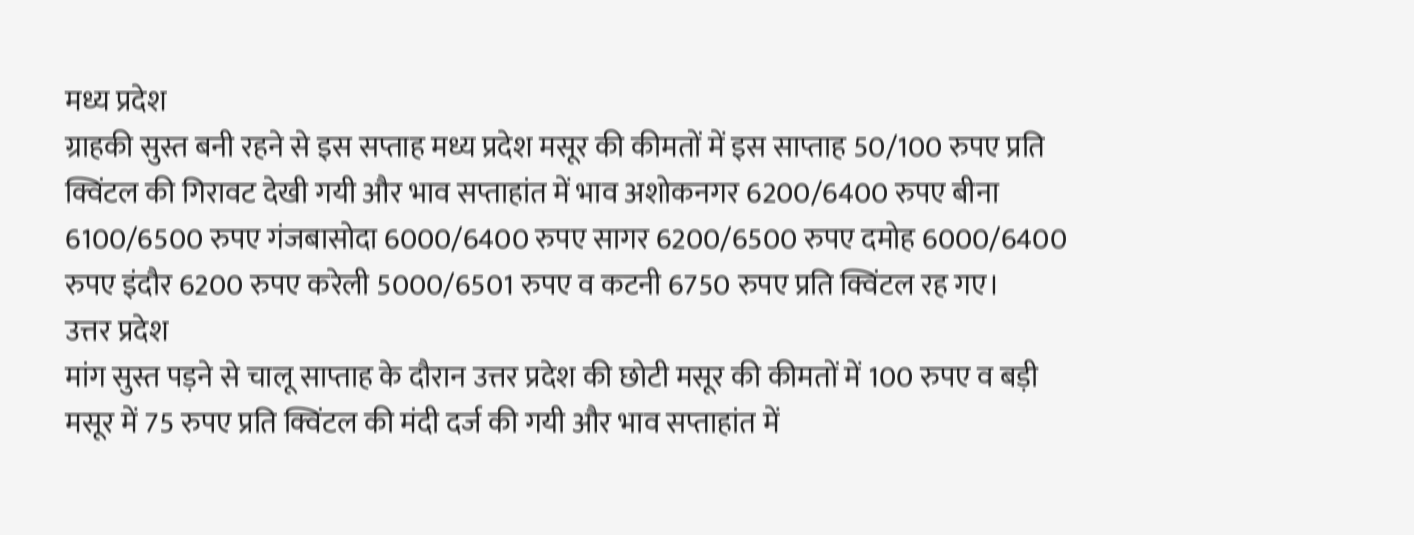मध्य प्रदेश
ग्राहकी सुस्त बनी रहने से इस सप्ताह मध्य प्रदेश मसूर की कीमतों में इस साप्ताह 50/100 रुपए प्रति क्विंटल की गिरावट देखी गयी और भाव सप्ताहांत में भाव अशोकनगर 6200/6400 रुपए बीना 6100/6500 रुपए गंजबासोदा 6000/6400 रुपए सागर 6200/6500 रुपए दमोह 6000/6400 रुपए इंदौर 6200 रुपए करेली 5000/6501 रुपए व कटनी 6750 रुपए प्रति क्विंटल रह गए।
उत्तर प्रदेश
मांग सुस्त पड़ने से चालू साप्ताह के दौरान उत्तर प्रदेश की छोटी मसूर की कीमतों में 100 रुपए व बड़ी मसूर में 75 रुपए प्रति क्विंटल की मंदी दर्ज की गयी और भाव सप्ताहांत में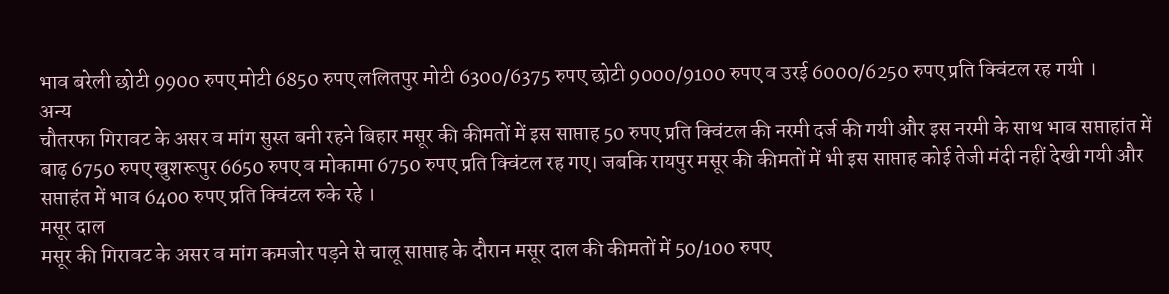भाव बरेली छोटी 9900 रुपए मोटी 6850 रुपए ललितपुर मोटी 6300/6375 रुपए छोटी 9000/9100 रुपए व उरई 6000/6250 रुपए प्रति क्विंटल रह गयी ।
अन्य
चौतरफा गिरावट के असर व मांग सुस्त बनी रहने बिहार मसूर की कीमतों में इस साप्ताह 50 रुपए प्रति क्विंटल की नरमी दर्ज की गयी और इस नरमी के साथ भाव सप्ताहांत में बाढ़ 6750 रुपए खुशरूपुर 6650 रुपए व मोकामा 6750 रुपए प्रति क्विंटल रह गए। जबकि रायपुर मसूर की कीमतों में भी इस साप्ताह कोई तेजी मंदी नहीं देखी गयी और सप्ताहंत में भाव 6400 रुपए प्रति क्विंटल रुके रहे ।
मसूर दाल
मसूर की गिरावट के असर व मांग कमजोर पड़ने से चालू साप्ताह के दौरान मसूर दाल की कीमतों में 50/100 रुपए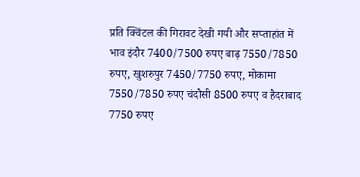प्रति क्विंटल की गिरावट देखी गयी और सप्ताहांत में भाव इंदौर 7400/7500 रुपए बाढ़ 7550/7850 रुपए, खुशरुपुर 7450/7750 रुपए, मोकामा 7550/7850 रुपए चंदौसी 8500 रुपए व हैदराबाद 7750 रुपए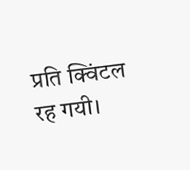प्रति क्विंटल रह गयी।